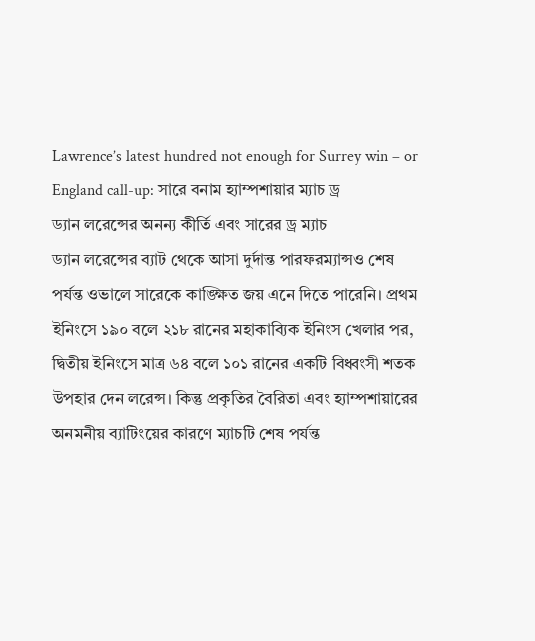Lawrence’s latest hundred not enough for Surrey win – or England call-up: সারে বনাম হ্যাম্পশায়ার ম্যাচ ড্র
ড্যান লরেন্সের অনন্য কীর্তি এবং সারের ড্র ম্যাচ
ড্যান লরেন্সের ব্যাট থেকে আসা দুর্দান্ত পারফরম্যান্সও শেষ পর্যন্ত ওভালে সারেকে কাঙ্ক্ষিত জয় এনে দিতে পারেনি। প্রথম ইনিংসে ১৯০ বলে ২১৮ রানের মহাকাব্যিক ইনিংস খেলার পর, দ্বিতীয় ইনিংসে মাত্র ৬৪ বলে ১০১ রানের একটি বিধ্বংসী শতক উপহার দেন লরেন্স। কিন্তু প্রকৃতির বৈরিতা এবং হ্যাম্পশায়ারের অনমনীয় ব্যাটিংয়ের কারণে ম্যাচটি শেষ পর্যন্ত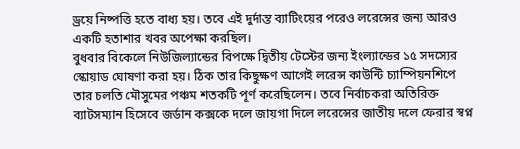ড্রয়ে নিষ্পত্তি হতে বাধ্য হয়। তবে এই দুর্দান্ত ব্যাটিংয়ের পরেও লরেন্সের জন্য আরও একটি হতাশার খবর অপেক্ষা করছিল।
বুধবার বিকেলে নিউজিল্যান্ডের বিপক্ষে দ্বিতীয় টেস্টের জন্য ইংল্যান্ডের ১৫ সদস্যের স্কোয়াড ঘোষণা করা হয়। ঠিক তার কিছুক্ষণ আগেই লরেন্স কাউন্টি চ্যাম্পিয়নশিপে তার চলতি মৌসুমের পঞ্চম শতকটি পূর্ণ করেছিলেন। তবে নির্বাচকরা অতিরিক্ত ব্যাটসম্যান হিসেবে জর্ডান কক্সকে দলে জায়গা দিলে লরেন্সের জাতীয় দলে ফেরার স্বপ্ন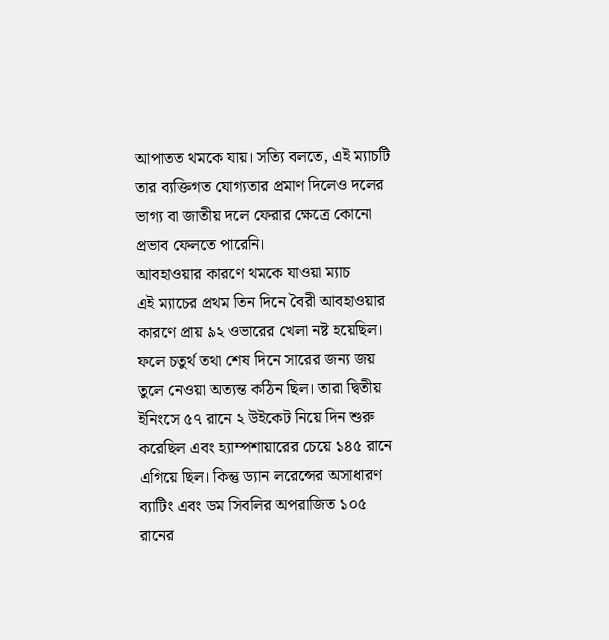আপাতত থমকে যায়। সত্যি বলতে, এই ম্যাচটি তার ব্যক্তিগত যোগ্যতার প্রমাণ দিলেও দলের ভাগ্য বা জাতীয় দলে ফেরার ক্ষেত্রে কোনো প্রভাব ফেলতে পারেনি।
আবহাওয়ার কারণে থমকে যাওয়া ম্যাচ
এই ম্যাচের প্রথম তিন দিনে বৈরী আবহাওয়ার কারণে প্রায় ৯২ ওভারের খেলা নষ্ট হয়েছিল। ফলে চতুর্থ তথা শেষ দিনে সারের জন্য জয় তুলে নেওয়া অত্যন্ত কঠিন ছিল। তারা দ্বিতীয় ইনিংসে ৫৭ রানে ২ উইকেট নিয়ে দিন শুরু করেছিল এবং হ্যাম্পশায়ারের চেয়ে ১৪৫ রানে এগিয়ে ছিল। কিন্তু ড্যান লরেন্সের অসাধারণ ব্যাটিং এবং ডম সিবলির অপরাজিত ১০৫ রানের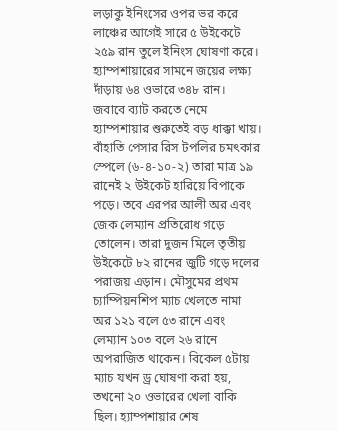লড়াকু ইনিংসের ওপর ভর করে লাঞ্চের আগেই সারে ৫ উইকেটে ২৫৯ রান তুলে ইনিংস ঘোষণা করে। হ্যাম্পশায়ারের সামনে জয়ের লক্ষ্য দাঁড়ায় ৬৪ ওভারে ৩৪৮ রান।
জবাবে ব্যাট করতে নেমে হ্যাম্পশায়ার শুরুতেই বড় ধাক্কা খায়। বাঁহাতি পেসার রিস টপলির চমৎকার স্পেলে (৬-৪-১০-২) তারা মাত্র ১৯ রানেই ২ উইকেট হারিয়ে বিপাকে পড়ে। তবে এরপর আলী অর এবং জেক লেম্যান প্রতিরোধ গড়ে তোলেন। তারা দুজন মিলে তৃতীয় উইকেটে ৮২ রানের জুটি গড়ে দলের পরাজয় এড়ান। মৌসুমের প্রথম চ্যাম্পিয়নশিপ ম্যাচ খেলতে নামা অর ১২১ বলে ৫৩ রানে এবং লেম্যান ১০৩ বলে ২৬ রানে অপরাজিত থাকেন। বিকেল ৫টায় ম্যাচ যখন ড্র ঘোষণা করা হয়, তখনো ২০ ওভারের খেলা বাকি ছিল। হ্যাম্পশায়ার শেষ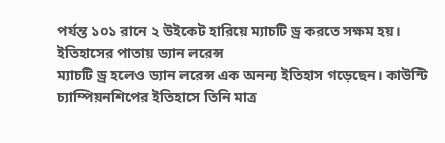পর্যন্ত ১০১ রানে ২ উইকেট হারিয়ে ম্যাচটি ড্র করতে সক্ষম হয়।
ইতিহাসের পাতায় ড্যান লরেন্স
ম্যাচটি ড্র হলেও ড্যান লরেন্স এক অনন্য ইতিহাস গড়েছেন। কাউন্টি চ্যাম্পিয়নশিপের ইতিহাসে তিনি মাত্র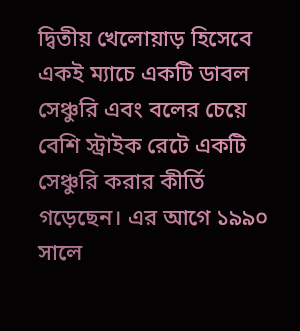দ্বিতীয় খেলোয়াড় হিসেবে একই ম্যাচে একটি ডাবল সেঞ্চুরি এবং বলের চেয়ে বেশি স্ট্রাইক রেটে একটি সেঞ্চুরি করার কীর্তি গড়েছেন। এর আগে ১৯৯০ সালে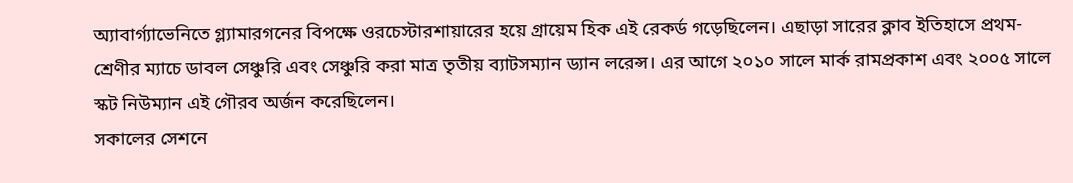অ্যাবার্গ্যাভেনিতে গ্ল্যামারগনের বিপক্ষে ওরচেস্টারশায়ারের হয়ে গ্রায়েম হিক এই রেকর্ড গড়েছিলেন। এছাড়া সারের ক্লাব ইতিহাসে প্রথম-শ্রেণীর ম্যাচে ডাবল সেঞ্চুরি এবং সেঞ্চুরি করা মাত্র তৃতীয় ব্যাটসম্যান ড্যান লরেন্স। এর আগে ২০১০ সালে মার্ক রামপ্রকাশ এবং ২০০৫ সালে স্কট নিউম্যান এই গৌরব অর্জন করেছিলেন।
সকালের সেশনে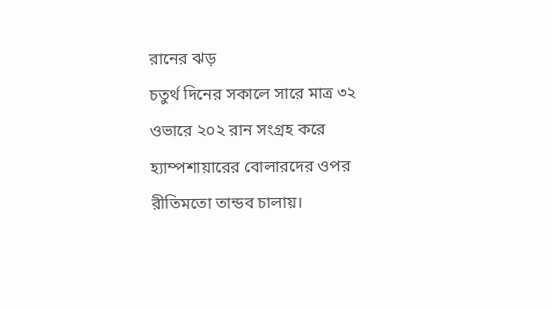রানের ঝড়
চতুর্থ দিনের সকালে সারে মাত্র ৩২ ওভারে ২০২ রান সংগ্রহ করে হ্যাম্পশায়ারের বোলারদের ওপর রীতিমতো তান্ডব চালায়।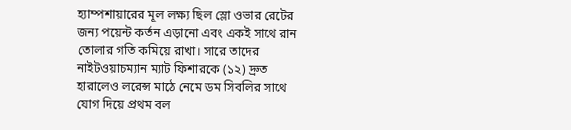হ্যাম্পশায়ারের মূল লক্ষ্য ছিল স্লো ওভার রেটের জন্য পয়েন্ট কর্তন এড়ানো এবং একই সাথে রান তোলার গতি কমিয়ে রাখা। সারে তাদের নাইটওয়াচম্যান ম্যাট ফিশারকে (১২) দ্রুত হারালেও লরেন্স মাঠে নেমে ডম সিবলির সাথে যোগ দিয়ে প্রথম বল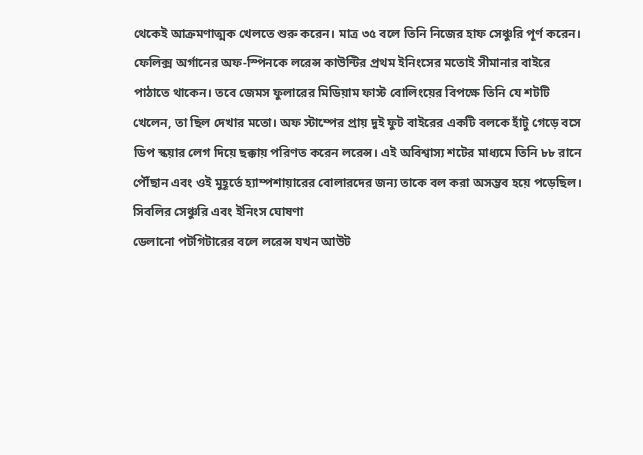থেকেই আক্রমণাত্মক খেলতে শুরু করেন। মাত্র ৩৫ বলে তিনি নিজের হাফ সেঞ্চুরি পূর্ণ করেন।
ফেলিক্স অর্গানের অফ-স্পিনকে লরেন্স কাউন্টির প্রথম ইনিংসের মতোই সীমানার বাইরে পাঠাতে থাকেন। তবে জেমস ফুলারের মিডিয়াম ফাস্ট বোলিংয়ের বিপক্ষে তিনি যে শটটি খেলেন, তা ছিল দেখার মতো। অফ স্টাম্পের প্রায় দুই ফুট বাইরের একটি বলকে হাঁটু গেড়ে বসে ডিপ স্কয়ার লেগ দিয়ে ছক্কায় পরিণত করেন লরেন্স। এই অবিশ্বাস্য শটের মাধ্যমে তিনি ৮৮ রানে পৌঁছান এবং ওই মুহূর্তে হ্যাম্পশায়ারের বোলারদের জন্য তাকে বল করা অসম্ভব হয়ে পড়েছিল।
সিবলির সেঞ্চুরি এবং ইনিংস ঘোষণা
ডেলানো পটগিটারের বলে লরেন্স যখন আউট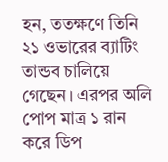হন, ততক্ষণে তিনি ২১ ওভারের ব্যাটিং তান্ডব চালিয়ে গেছেন। এরপর অলি পোপ মাত্র ১ রান করে ডিপ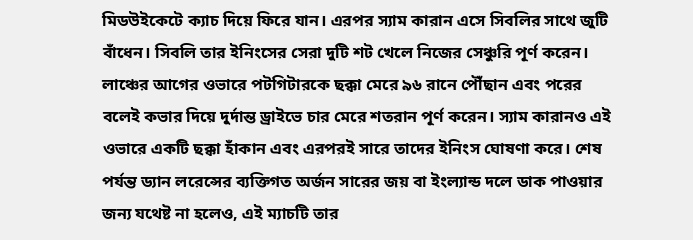মিডউইকেটে ক্যাচ দিয়ে ফিরে যান। এরপর স্যাম কারান এসে সিবলির সাথে জুটি বাঁধেন। সিবলি তার ইনিংসের সেরা দুটি শট খেলে নিজের সেঞ্চুরি পূর্ণ করেন। লাঞ্চের আগের ওভারে পটগিটারকে ছক্কা মেরে ৯৬ রানে পৌঁছান এবং পরের বলেই কভার দিয়ে দুর্দান্ত ড্রাইভে চার মেরে শতরান পূর্ণ করেন। স্যাম কারানও এই ওভারে একটি ছক্কা হাঁকান এবং এরপরই সারে তাদের ইনিংস ঘোষণা করে। শেষ পর্যন্ত ড্যান লরেন্সের ব্যক্তিগত অর্জন সারের জয় বা ইংল্যান্ড দলে ডাক পাওয়ার জন্য যথেষ্ট না হলেও, এই ম্যাচটি তার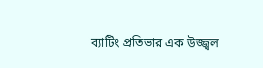ব্যাটিং প্রতিভার এক উজ্জ্বল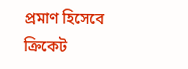প্রমাণ হিসেবে ক্রিকেট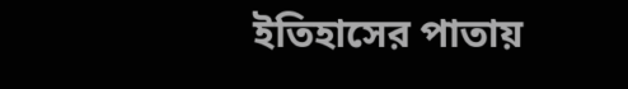ইতিহাসের পাতায়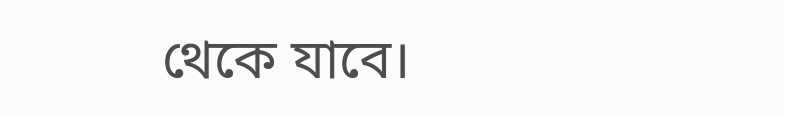থেকে যাবে।